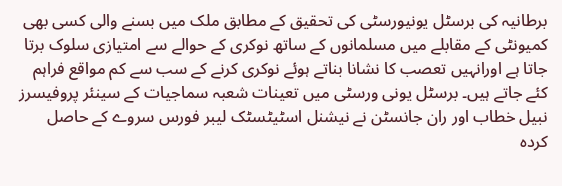برطانیہ کی برسٹل یونیورسٹی کی تحقیق کے مطابق ملک میں بسنے والی کسی بھی کمیونٹی کے مقابلے میں مسلمانوں کے ساتھ نوکری کے حوالے سے امتیازی سلوک برتا جاتا ہے اورانہیں تعصب کا نشانا بناتے ہوئے نوکری کرنے کے سب سے کم مواقع فراہم کئے جاتے ہیں۔ برسٹل یونی ورسٹی میں تعینات شعبہ سماجیات کے سینئر پروفیسرز نبیل خطاب اور ران جانسٹن نے نیشنل اسٹیٹسٹک لیبر فورس سروے کے حاصل کردہ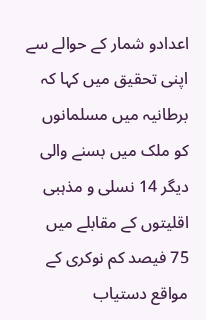اعدادو شمار کے حوالے سے اپنی تحقیق میں کہا کہ برطانیہ میں مسلمانوں کو ملک میں بسنے والی دیگر 14 نسلی و مذہبی اقلیتوں کے مقابلے میں 75 فیصد کم نوکری کے مواقع دستیاب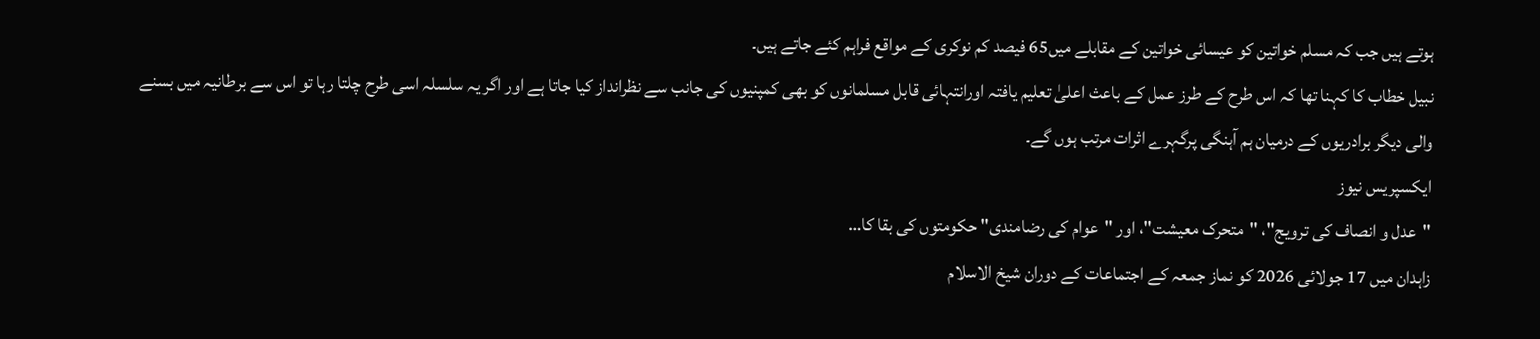ہوتے ہیں جب کہ مسلم خواتین کو عیسائی خواتین کے مقابلے میں65 فیصد کم نوکری کے مواقع فراہم کئے جاتے ہیں۔
نبیل خطاب کا کہنا تھا کہ اس طرح کے طرز عمل کے باعث اعلیٰ تعلیم یافتہ اورانتہائی قابل مسلمانوں کو بھی کمپنیوں کی جانب سے نظرانداز کیا جاتا ہے اور اگر یہ سلسلہ اسی طرح چلتا رہا تو اس سے برطانیہ میں بسنے والی دیگر برادریوں کے درمیان ہم آہنگی پرگہرے اثرات مرتب ہوں گے۔
ایکسپریس نیوز
"عدل و انصاف کی ترویج"، "متحرک معیشت"، اور "عوام کی رضامندی" حکومتوں کی بقا کا…
زاہدان میں 17 جولائی 2026 کو نماز جمعہ کے اجتماعات کے دوران شیخ الاسلام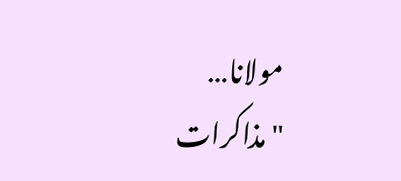مولانا…
"مذاکرات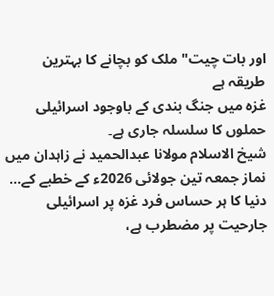اور بات چیت" ملک کو بچانے کا بہترین طریقہ ہے
غزہ میں جنگ بندی کے باوجود اسرائیلی حملوں کا سلسلہ جاری ہے۔
شیخ الاسلام مولانا عبدالحمید نے زاہدان میں نماز جمعہ تین جولائی 2026ء کے خطبے کے…
دنیا کا ہر حساس فرد غزہ پر اسرائیلی جارحیت پر مضطرب ہے،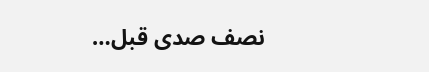نصف صدی قبل…